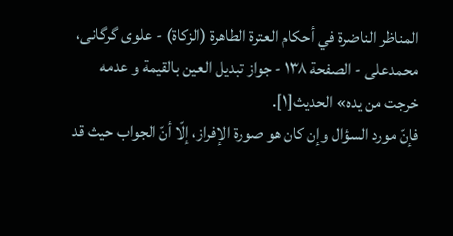المناظر الناضرة في أحکام العترة الطاهرة (الزکاة) - علوی گرگانی، محمدعلی - الصفحة ١٣٨ - جواز تبديل العين بالقيمة و عدمه
خرجت من يده» الحديث[١].
فإنّ مورد السؤال وإن كان هو صورة الإفراز، إلّا أنّ الجواب حيث قد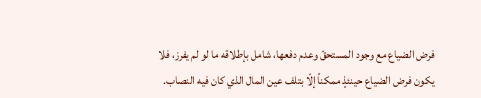فرض الضياع مع وجود المستحقّ وعدم دفعها، شامل بإطلاقه ما لو لم يفرز، فلا يكون فرض الضياع حينئذٍ ممكناً إلّا بتلف عين المال الذي كان فيه النصاب.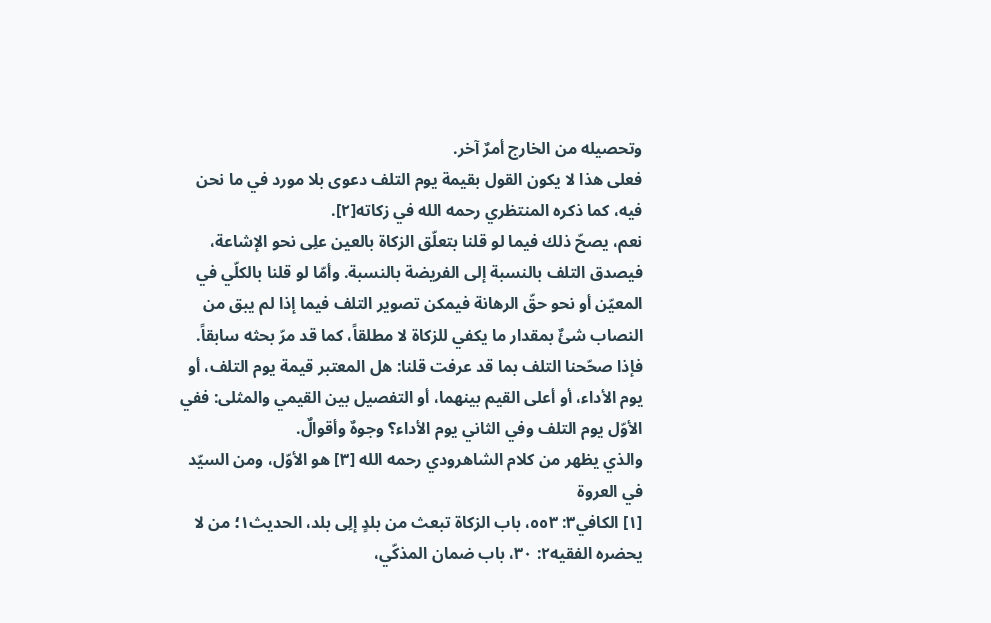وتحصيله من الخارج أمرٌ آخر.
فعلى هذا لا يكون القول بقيمة يوم التلف دعوى بلا مورد في ما نحن فيه، كما ذكره المنتظري رحمه الله في زكاته[٢].
نعم، يصحّ ذلك فيما لو قلنا بتعلّق الزكاة بالعين علِی نحو الإشاعة، فيصدق التلف بالنسبة إلى الفريضة بالنسبة. وأمّا لو قلنا بالكلّي في المعيّن أو نحو حقّ الرهانة فيمكن تصوير التلف فيما إذا لم يبق من النصاب شئٌ بمقدار ما يكفي للزكاة لا مطلقاً، كما قد مرّ بحثه سابقاً.
فإذا صحّحنا التلف بما قد عرفت قلنا: هل المعتبر قيمة يوم التلف، أو يوم الأداء، أو أعلى القيم بينهما، أو التفصيل بين القيمي والمثلى: ففي الأوّل يوم التلف وفي الثاني يوم الأداء؟ وجوهٌ وأقوالٌ.
والذي يظهر من كلام الشاهرودي رحمه الله [٣] هو الأوّل، ومن السيّد في العروة
[١] الكافي٣: ٥٥٣، باب الزكاة تبعث من بلدٍ إلِی بلد، الحديث١؛ من لا يحضره الفقيه٢: ٣٠، باب ضمان المذکّي،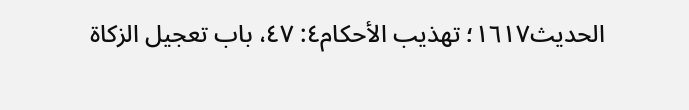الحديث١٦١٧؛ تهذيب الأحكام٤: ٤٧، باب تعجيل الزكاة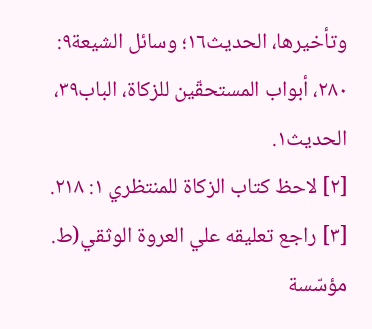وتأخيرها، الحديث١٦؛ وسائل الشيعة٩: ٢٨٠، أبواب المستحقّين للزكاة، الباب٣٩، الحديث١.
[٢] لاحظ کتاب الزکاة للمنتظري ١: ٢١٨.
[٣] راجع تعليقه علي العروة الوثقي(ط. مؤسّسة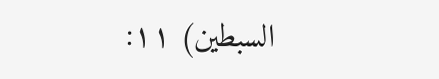السبطين) ١١: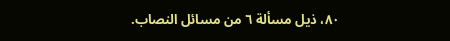٨٠، ذيل مسألة ٦ من مسائل النصاب.